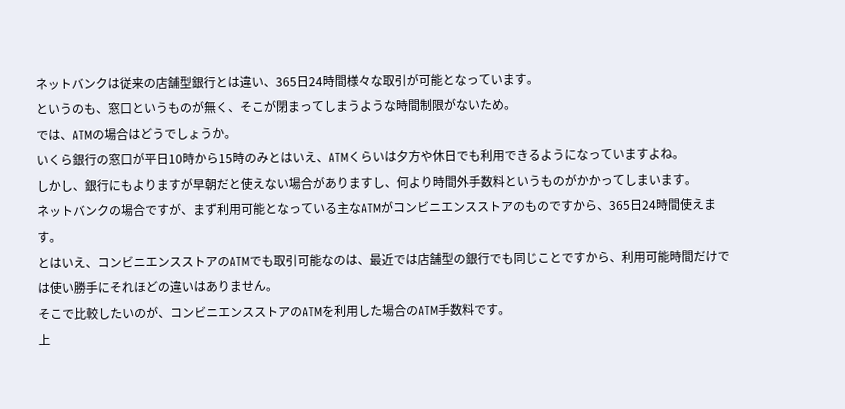ネットバンクは従来の店舗型銀行とは違い、365日24時間様々な取引が可能となっています。
というのも、窓口というものが無く、そこが閉まってしまうような時間制限がないため。
では、ATMの場合はどうでしょうか。
いくら銀行の窓口が平日10時から15時のみとはいえ、ATMくらいは夕方や休日でも利用できるようになっていますよね。
しかし、銀行にもよりますが早朝だと使えない場合がありますし、何より時間外手数料というものがかかってしまいます。
ネットバンクの場合ですが、まず利用可能となっている主なATMがコンビニエンスストアのものですから、365日24時間使えます。
とはいえ、コンビニエンスストアのATMでも取引可能なのは、最近では店舗型の銀行でも同じことですから、利用可能時間だけでは使い勝手にそれほどの違いはありません。
そこで比較したいのが、コンビニエンスストアのATMを利用した場合のATM手数料です。
上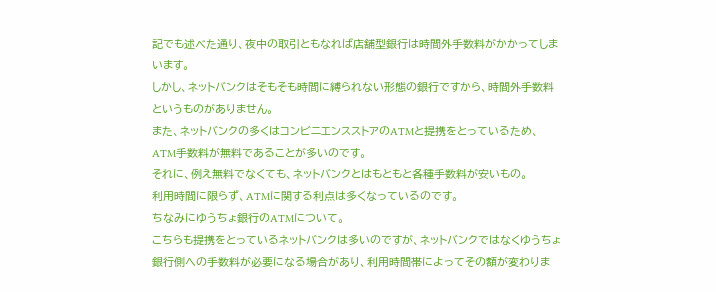記でも述べた通り、夜中の取引ともなれば店舗型銀行は時間外手数料がかかってしまいます。
しかし、ネットバンクはそもそも時間に縛られない形態の銀行ですから、時間外手数料というものがありません。
また、ネットバンクの多くはコンビニエンスストアのATMと提携をとっているため、ATM手数料が無料であることが多いのです。
それに、例え無料でなくても、ネットバンクとはもともと各種手数料が安いもの。
利用時間に限らず、ATMに関する利点は多くなっているのです。
ちなみにゆうちょ銀行のATMについて。
こちらも提携をとっているネットバンクは多いのですが、ネットバンクではなくゆうちょ銀行側への手数料が必要になる場合があり、利用時間帯によってその額が変わりま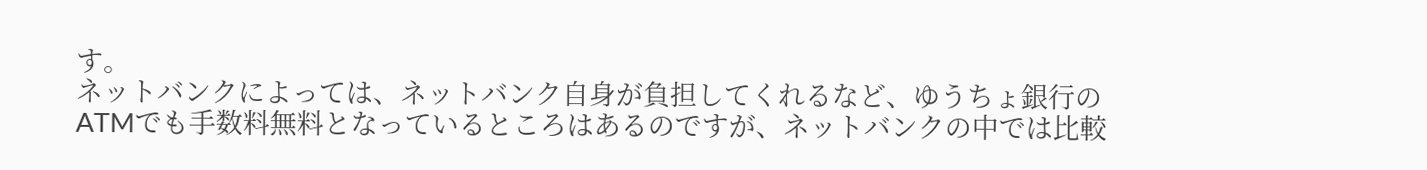す。
ネットバンクによっては、ネットバンク自身が負担してくれるなど、ゆうちょ銀行のATMでも手数料無料となっているところはあるのですが、ネットバンクの中では比較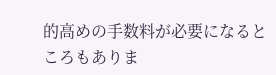的高めの手数料が必要になるところもありま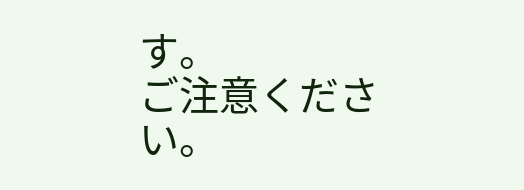す。
ご注意ください。